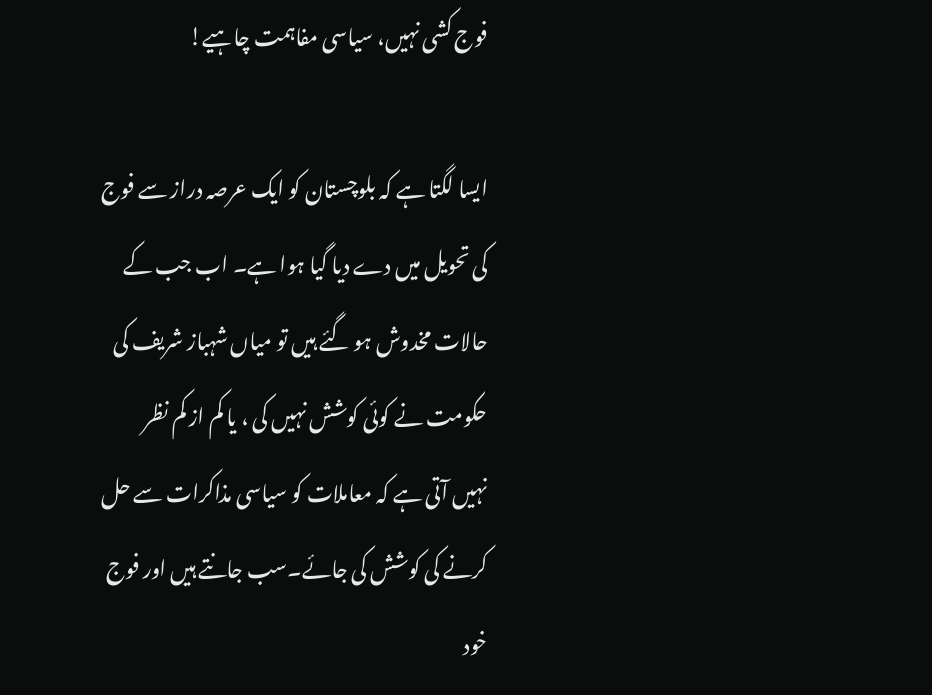فوج کشی نہیں، سیاسی مفاہمت چاہیے!

ایسا لگتا ہے کہ بلوچستان کو ایک عرصہ دراز سے فوج کی تحویل میں دے دیا گیا ہوا ہے۔ اب جب کے حالات مخدوش ہو گئے ہیں تو میاں شہباز شریف کی حکومت نے کوئی کوشش نہیں کی ، یا کم از کم نظر نہیں آتی ہے کہ معاملات کو سیاسی مذاکرات سے حل کرنے کی کوشش کی جائے۔سب جانتے ہیں اور فوج خود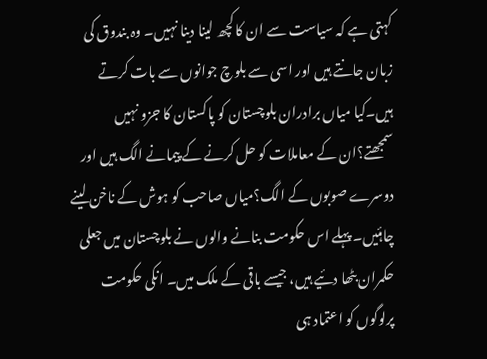کہتی ہے کہ سیاست سے ان کا کچھ لینا دینا نہیں۔ وہ بندوق کی زبان جانتے ہیں اور اسی سے بلوچ جوانوں سے بات کرتے ہیں۔کیا میاں برادران بلوچستان کو پاکستان کا جزو نہیں سمجھتے؟ان کے معاملات کو حل کرنے کے پیمانے الگ ہیں اور دوسرے صوبوں کے الگ؟میاں صاحب کو ہوش کے ناخن لینے چاہئیں۔ پہلے اس حکومت بنانے والوں نے بلوچستان میں جعلی حکمران بٹھا دئیے ہیں، جیسے باقی کے ملک میں۔ انکی حکومت پرلوگوں کو اعتماد ہی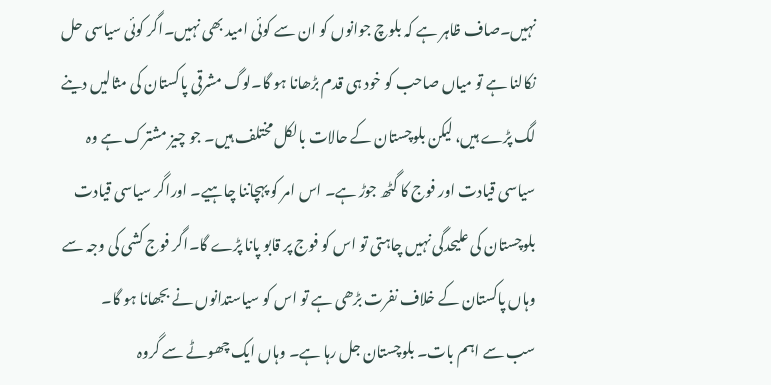نہیں۔صاف ظاہر ہے کہ بلوچ جوانوں کو ان سے کوئی امید بھی نہیں۔اگر کوئی سیاسی حل نکالنا ہے تو میاں صاحب کو خود ہی قدم بڑھانا ہو گا۔لوگ مشرقی پاکستان کی مثالیں دینے لگ پڑے ہیں، لیکن بلوچستان کے حالات بالکل مختلف ہیں۔ جو چیز مشترک ہے وہ سیاسی قیادت اور فوج کا گٹھ جوڑ ہے۔ اس امر کو پہچاننا چاہیے۔ اوراگر سیاسی قیادت بلوچستان کی علیحدگی نہیں چاہتی تو اس کو فوج پر قابو پانا پڑے گا۔اگر فوج کشی کی وجہ سے وہاں پاکستان کے خلاف نفرت بڑھی ہے تو اس کو سیاستدانوں نے بجھانا ہو گا۔
سب سے اہم بات۔ بلوچستان جل رہا ہے۔ وہاں ایک چھوٹے سے گروہ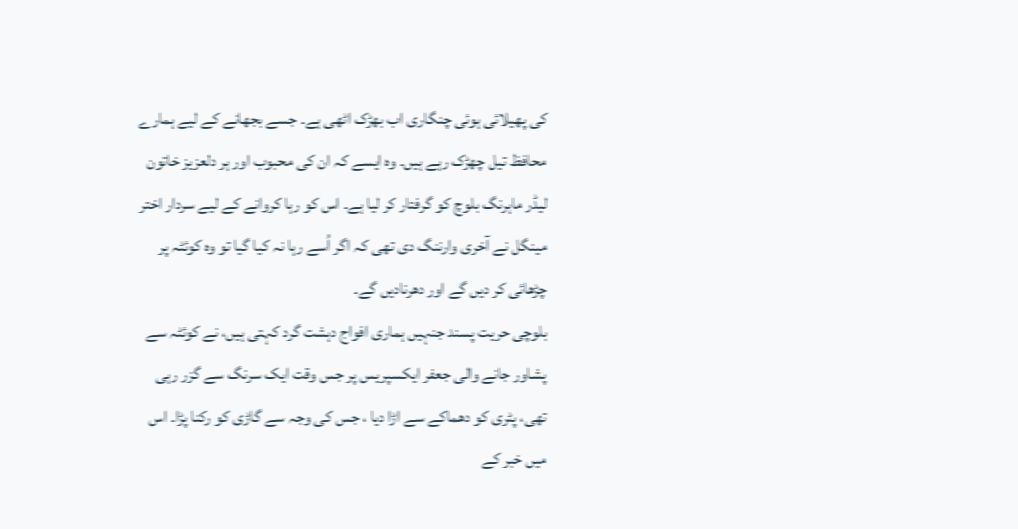کی پھیلائی ہوئی چنگاری اب بھڑک اٹھی ہے۔ جسے بجھانے کے لیے ہمارے محافظ تیل چھڑک رہے ہیں۔ وہ ایسے کہ ان کی محبوب اور ہر دلعزیز خاتون لیڈر ماہرنگ بلوچ کو گرفتار کر لیا ہے۔ اس کو رہا کروانے کے لیے سردار اختر مینگل نے آخری وارننگ دی تھی کہ اگر اُسے رہا نہ کیا گیا تو وہ کوئٹہ پر چڑھائی کر دیں گے اور دھرنادیں گے۔
بلوچی حریت پسند جنہیں ہماری افواج دہشت گرد کہتی ہیں، نے کوئٹہ سے پشاور جانے والی جعفر ایکسپریس پر جس وقت ایک سرنگ سے گزر رہی تھی، پٹری کو دھماکے سے اڑا دیا ، جس کی وجہ سے گاڑی کو رکنا پڑا۔ اس میں خبر کے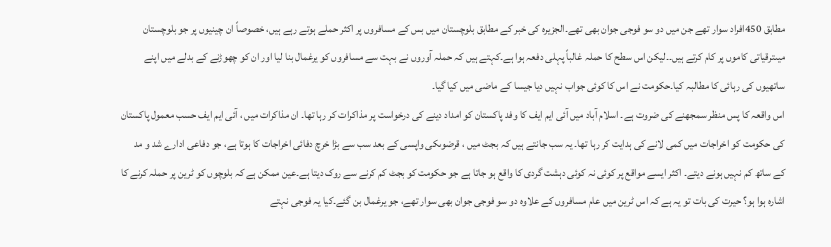مطابق 450افراد سوار تھے جن میں دو سو فوجی جوان بھی تھے۔الجزیرہ کی خبر کے مطابق بلوچستان میں بس کے مسافروں پر اکثر حملے ہوتے رہے ہیں، خصوصاً ان چینیوں پر جو بلوچستان میںترقیاتی کاموں پر کام کرتے ہیں۔۔لیکن اس سطح کا حملہ غالباً پہلی دفعہ ہوا ہے۔کہتے ہیں کہ حملہ آوروں نے بہت سے مسافروں کو یرغمال بنا لیا اور ان کو چھوڑنے کے بدلے میں اپنے ساتھیوں کی رہائی کا مطالبہ کیا۔حکومت نے اس کا کوئی جواب نہیں دیا جیسا کے ماضی میں کیا گیا۔
اس واقعہ کا پس منظر سمجھنے کی ضروت ہے۔ اسلام آباد میں آئی ایم ایف کا وفد پاکستان کو امداد دینے کی درخواست پر مذاکرات کر رہا تھا۔ ان مذاکرات میں ، آئی ایم ایف حسب معمول پاکستان کی حکومت کو اخراجات میں کمی لانے کی ہدایت کر رہا تھا۔ یہ سب جانتے ہیں کہ بجٹ میں ، قرضوںکی واپسی کے بعد سب سے بڑا خرچ دفائی اخراجات کا ہوتا ہے، جو دفاعی ادارے شد و مد کے ساتھ کم نہیں ہونے دیتے۔ اکثر ایسے مواقع پر کوئی نہ کوئی دہشت گردی کا واقع ہو جاتا ہے جو حکومت کو بجٹ کم کرنے سے روک دیتا ہے۔عین ممکن ہے کہ بلوچوں کو ٹرین پر حملہ کرنے کا اشارہ ہوا ہو؟ حیرت کی بات تو یہ ہے کہ اس ٹرین میں عام مسافروں کے علاوہ دو سو فوجی جوان بھی سوار تھے، جو یرغمال بن گئے۔کیا یہ فوجی نہتے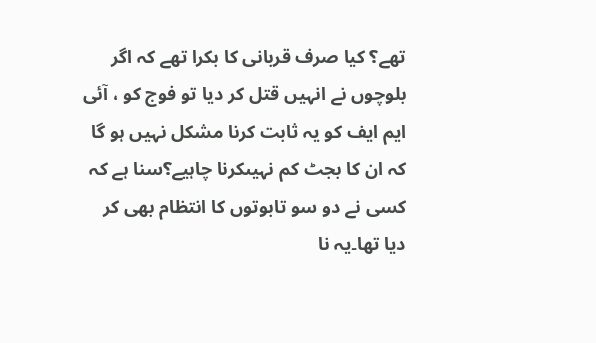تھے؟ کیا صرف قربانی کا بکرا تھے کہ اگر بلوچوں نے انہیں قتل کر دیا تو فوج کو ، آئی ایم ایف کو یہ ثابت کرنا مشکل نہیں ہو گا کہ ان کا بجٹ کم نہیںکرنا چاہیے؟سنا ہے کہ کسی نے دو سو تابوتوں کا انتظام بھی کر دیا تھا۔یہ نا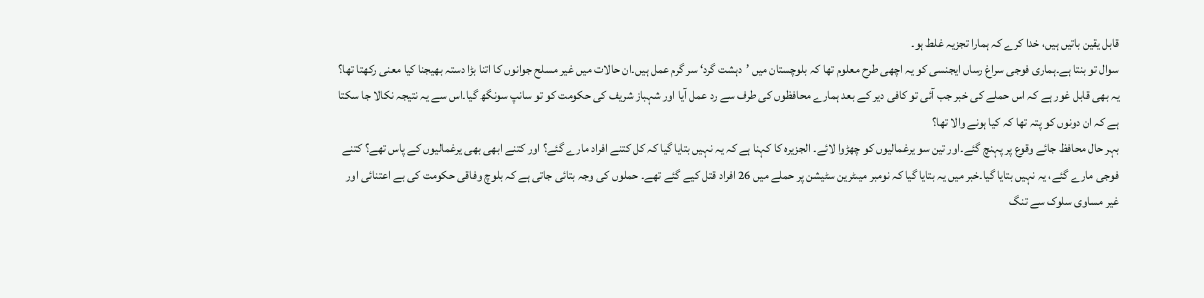قابل یقین باتیں ہیں، خدا کرے کہ ہمارا تجزیہ غلط ہو۔
سوال تو بنتا ہے۔ہماری فوجی سراغ رساں ایجنسی کو یہ اچھی طرح معلوم تھا کہ بلوچستان میں ’دہشت گرد‘ سر گرم عمل ہیں۔ان حالات میں غیر مسلح جوانوں کا اتنا بڑا دستہ بھیجنا کیا معنی رکھتا تھا؟
یہ بھی قابل غور ہے کہ اس حملے کی خبر جب آئی تو کافی دیر کے بعد ہمارے محافظوں کی طرف سے رد عمل آیا اور شہباز شریف کی حکومت کو تو سانپ سونگھ گیا۔اس سے یہ نتیجہ نکالا جا سکتا ہے کہ ان دونوں کو پتہ تھا کہ کیا ہونے والا تھا؟
بہر حال محافظ جائے وقوع پر پہنچ گئے۔اور تین سو یرغمالیوں کو چھڑوا لائے۔ الجزیرہ کا کہنا ہے کہ یہ نہیں بتایا گیا کہ کل کتنے افراد مارے گئے؟ اور کتنے ابھی بھی یرغمالیوں کے پاس تھے؟ کتنے فوجی مارے گئے، یہ نہیں بتایا گیا۔خبر میں یہ بتایا گیا کہ نومبر میںٹرین سٹیشن پر حملے میں 26 افراد قتل کیے گئے تھے۔ حملوں کی وجہ بتائی جاتی ہے کہ بلوچ وفاقی حکومت کی بے اعتنائی اور غیر مساوی سلوک سے تنگ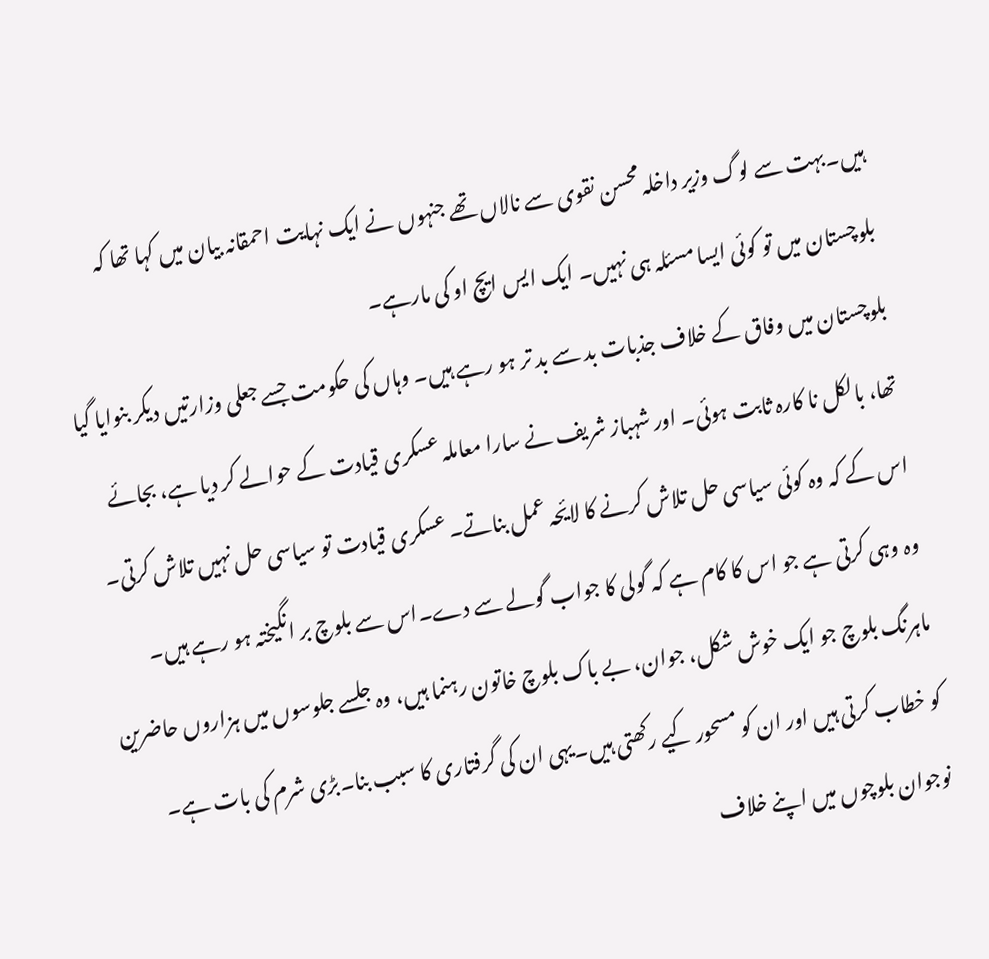ہیں۔بہت سے لوگ وزیر داخلہ محسن نقوی سے نالاں تھے جنہوں نے ایک نہایت احمقانہ بیان میں کہا تھا کہ بلوچستان میں تو کوئی ایسا مسئلہ ہی نہیں۔ ایک ایس ایچ او کی مارہے۔
بلوچستان میں وفاق کے خلاف جذبات بد سے بد تر ہو رہے ہیں۔ وہاں کی حکومت جسے جعلی وزارتیں دیکر بنوایا گیا تھا، بالکل نا کارہ ثابت ہوئی۔ اور شہباز شریف نے سارا معاملہ عسکری قیادت کے حوالے کر دیا ہے، بجائے اس کے کہ وہ کوئی سیاسی حل تلاش کرنے کا لایٔحہ عمل بناتے۔ عسکری قیادت تو سیاسی حل نہیں تلاش کرتی۔ وہ وہی کرتی ہے جو اس کا کام ہے کہ گولی کا جواب گولے سے دے۔اس سے بلوچ بر انگیختہ ہو رہے ہیں۔ ماہرنگ بلوچ جو ایک خوش شکل، جوان، بے باک بلوچ خاتون رہنما ہیں، وہ جلسے جلوسوں میں ہزاروں حاضرین کو خطاب کرتی ہیں اور ان کو مسحور کیے رکھتی ہیں۔یہی ان کی گرفتاری کا سبب بنا۔بڑی شرم کی بات ہے۔ نوجوان بلوچوں میں اپنے خلاف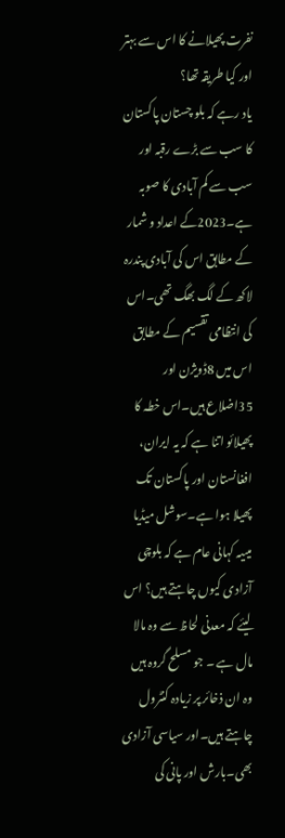نفرت پھیلانے کا اس سے بہتر اور کیا طریقہ تھا؟
یاد رہے کہ بلو چستان پاکستان کا سب سے بڑے رقبہ اور سب سے کم آبادی کا صوبہ ہے۔2023کے اعداد و شمار کے مطابق اس کی آبادی پندرہ لاکھ کے لگ بھگ تھی۔اس کی انتظامی تقسیم کے مطابق اس میں 8ڈویژن اور 35اضلاع ہیں۔اس خطہ کا پھیلائو اتنا ہے کہ یہ ایران، افغانستان اور پاکستان تک پھیلا ہوا ہے۔سوشل میڈیا میںیہ کہانی عام ہے کہ بلوچی آزادی کیوں چاہتے ہیں؟ اس لیئے کہ معدنی لحاظ سے وہ مالا مال ہے ۔ جو مسلح گروہ ہیں وہ ان ذخائر پر زیادہ کنٹرول چاہتے ہیں۔اور سیاسی آزادی بھی۔بارش اور پانی کی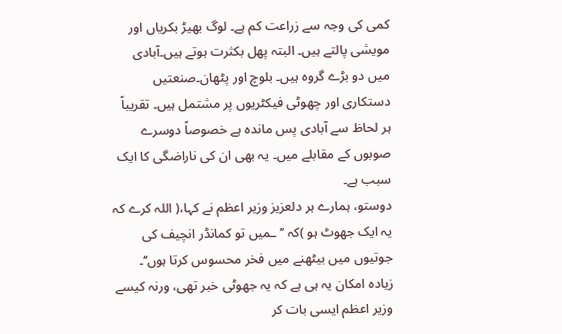کمی کی وجہ سے زراعت کم ہے۔ لوگ بھیڑ بکریاں اور مویشی پالتے ہیں۔ البتہ پھل بکثرت ہوتے ہیں۔آبادی میں دو بڑے گروہ ہیں۔ بلوچ اور پٹھان۔صنعتیں دستکاری اور چھوٹی فیکٹریوں پر مشتمل ہیں۔ تقریباً ہر لحاظ سے آبادی پس ماندہ ہے خصوصاً دوسرے صوبوں کے مقابلے میں۔ یہ بھی ان کی ناراضگی کا ایک سبب ہے۔
دوستو، ہمارے ہر دلعزیز وزیر اعظم نے کہا،( اللہ کرے کہ یہ ایک جھوٹ ہو )کہ ’’ـمیں تو کمانڈر انچیف کی جوتیوں میں بیٹھنے میں فخر محسوس کرتا ہوں‘‘۔ زیادہ امکان یہ ہی ہے کہ یہ جھوٹی خبر تھی، ورنہ کیسے وزیر اعظم ایسی بات کر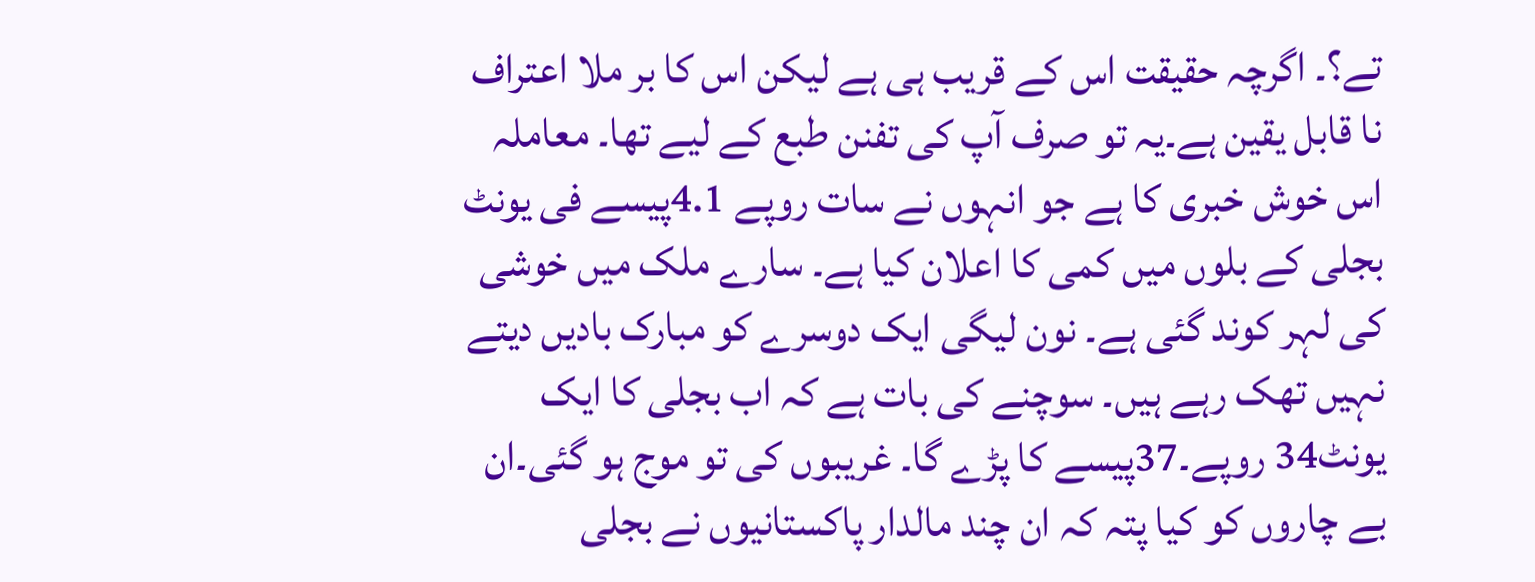تے؟۔ اگرچہ حقیقت اس کے قریب ہی ہے لیکن اس کا بر ملا اعتراف نا قابل یقین ہے۔یہ تو صرف آپ کی تفنن طبع کے لیے تھا۔ معاملہ اس خوش خبری کا ہے جو انہوں نے سات روپے 4.1پیسے فی یونٹ بجلی کے بلوں میں کمی کا اعلان کیا ہے۔ سارے ملک میں خوشی کی لہر کوند گئی ہے۔ نون لیگی ایک دوسرے کو مبارک بادیں دیتے نہیں تھک رہے ہیں۔ سوچنے کی بات ہے کہ اب بجلی کا ایک یونٹ34 روپے۔37پیسے کا پڑے گا۔ غریبوں کی تو موج ہو گئی۔ان بے چاروں کو کیا پتہ کہ ان چند مالدار پاکستانیوں نے بجلی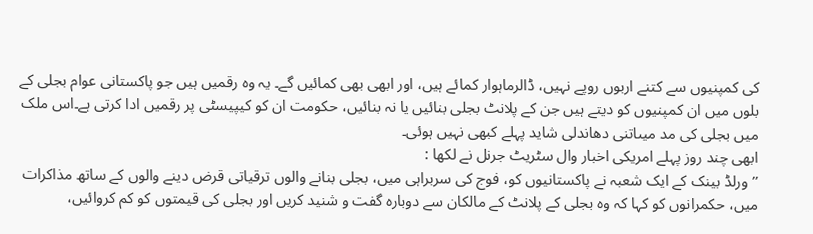کی کمپنیوں سے کتنے اربوں روپے نہیں، ڈالرماہوار کمائے ہیں، اور ابھی بھی کمائیں گے۔ یہ وہ رقمیں ہیں جو پاکستانی عوام بجلی کے بلوں میں ان کمپنیوں کو دیتے ہیں جن کے پلانٹ بجلی بنائیں یا نہ بنائیں، حکومت ان کو کیپیسٹی پر رقمیں ادا کرتی ہے۔اس ملک میں بجلی کی مد میںاتنی دھاندلی شاید پہلے کبھی نہیں ہوئی۔
ابھی چند روز پہلے امریکی اخبار وال سٹریٹ جرنل نے لکھا :
’’ورلڈ بینک کے ایک شعبہ نے پاکستانیوں کو، فوج کی سربراہی میں، بجلی بنانے والوں ترقیاتی قرض دینے والوں کے ساتھ مذاکرات میں، حکمرانوں کو کہا کہ وہ بجلی کے پلانٹ کے مالکان سے دوبارہ گفت و شنید کریں اور بجلی کی قیمتوں کو کم کروائیں،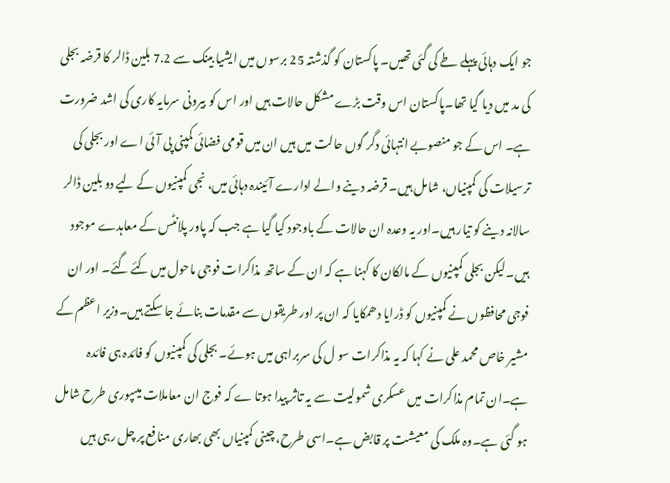جو ایک دہائی پہلے طے کی گئی تھیں۔ پاکستان کو گذشتہ 25 برسوں میں ایشیا بینک سے 7.2 بلین ڈالر کا قرضہ بجلی کی مد میں دیا گیا تھا۔پاکستان اس وقت بڑے مشکل حالات ہیں اور اس کو بیرونی سرمایہ کاری کی اشد ضرورت ہے۔ اس کے جو منصوبے انتہائی دگر گوں حالت میں ہیں ان میں قومی فضائی کمپنی پی آئی اے اور بجلی کی ترسیلات کی کمپنیاں، شامل ہیں۔ قرضہ دینے والے ادارے آئیندہ دہائی میں، نجی کمپنیوں کے لیے دو بلین ڈالر سالانہ دینے کو تیار ہیں۔اور یہ وعدہ ان حالات کے باوجود کیا گیا ہے جب کہ پاور پلانٹس کے معاہدے موجود ہیں۔لیکن بجلی کمپنیوں کے مالکان کا کہنا ہے کہ ان کے ساتھ مذاکرات فوجی ماحول میں کئے گئے۔ اور ان فوجی محافظوں نے کمپنیوں کو ڈرایا دھمکایا کہ ان پر اور طریقوں سے مقدمات بنائے جا سکتے ہیں۔وزیر اعظم کے مشیر خاص محمد علی نے کہا کہ یہ مذاکرات سو ل کی سربراہی میں ہوئے۔ بجلی کی کمپنیوں کو فائدہ ہی فائدہ ہے۔ان تمام مذاکرات میں عسکری شمولیت سے یہ تاثر پیدا ہوتا ے کہ فوج ان معاملات میںپوری طرح شامل ہو گئی ہے۔وہ ملک کی معیشت پر قابض ہے۔اسی طرح، چینی کمپنیاں بھی بھاری منافع پر چل رہی ہیں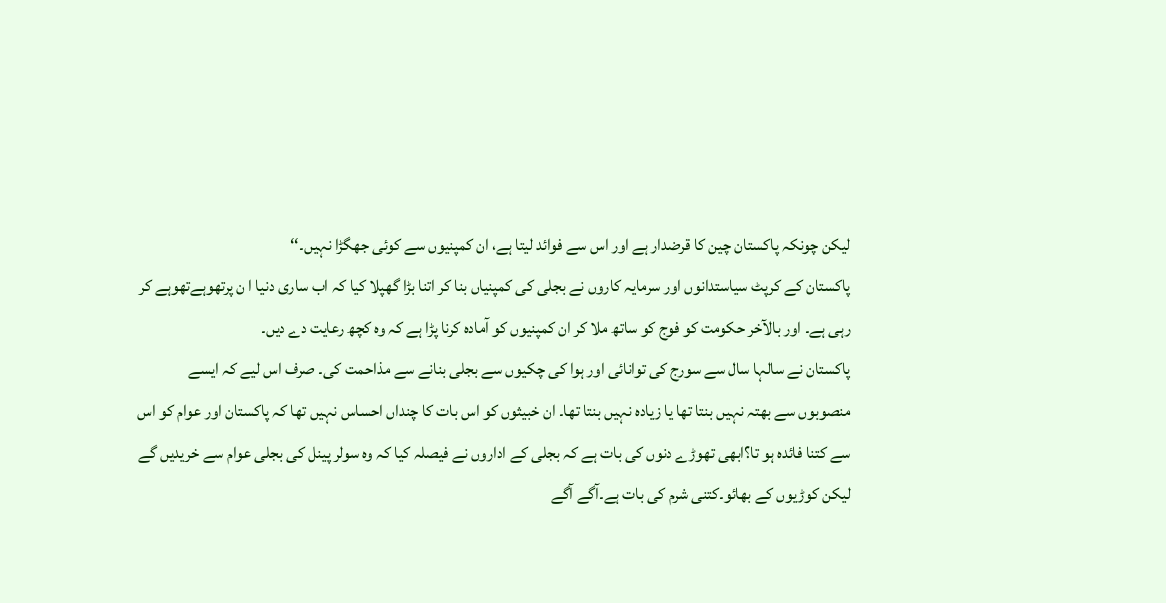لیکن چونکہ پاکستان چین کا قرضدار ہے اور اس سے فوائد لیتا ہے، ان کمپنیوں سے کوئی جھگڑا نہیں۔‘‘
پاکستان کے کرپٹ سیاستدانوں اور سرمایہ کاروں نے بجلی کی کمپنیاں بنا کر اتنا بڑا گھپلا کیا کہ اب ساری دنیا ا ن پرتھوہےتھوہے کر رہی ہے۔ اور بالآخر حکومت کو فوج کو ساتھ ملا کر ان کمپنیوں کو آمادہ کرنا پڑا ہے کہ وہ کچھ رعایت دے دیں۔
پاکستان نے سالہا سال سے سورج کی توانائی اور ہوا کی چکیوں سے بجلی بنانے سے مذاحمت کی۔ صرف اس لیے کہ ایسے منصوبوں سے بھتہ نہیں بنتا تھا یا زیادہ نہیں بنتا تھا۔ ان خبیثوں کو اس بات کا چنداں احساس نہیں تھا کہ پاکستان اور عوام کو اس سے کتنا فائدہ ہو تا؟ابھی تھوڑے دنوں کی بات ہے کہ بجلی کے اداروں نے فیصلہ کیا کہ وہ سولر پینل کی بجلی عوام سے خریدیں گے لیکن کوڑیوں کے بھائو۔کتنی شرم کی بات ہے۔آگے آگے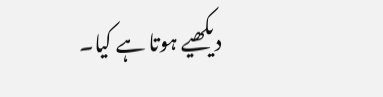دیکھیے ہوتا ہے کیا۔